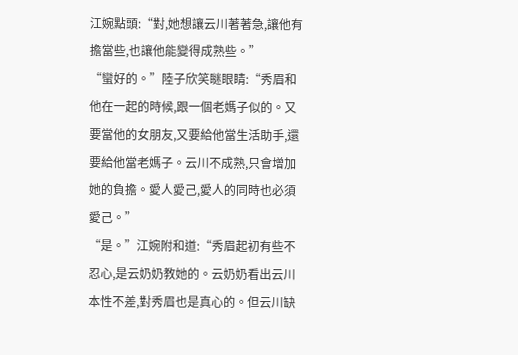江婉點頭:“對,她想讓云川著著急,讓他有擔當些,也讓他能變得成熟些。”
“蠻好的。”陸子欣笑瞇眼睛:“秀眉和他在一起的時候,跟一個老媽子似的。又要當他的女朋友,又要給他當生活助手,還要給他當老媽子。云川不成熟,只會增加她的負擔。愛人愛己,愛人的同時也必須愛己。”
“是。”江婉附和道:“秀眉起初有些不忍心,是云奶奶教她的。云奶奶看出云川本性不差,對秀眉也是真心的。但云川缺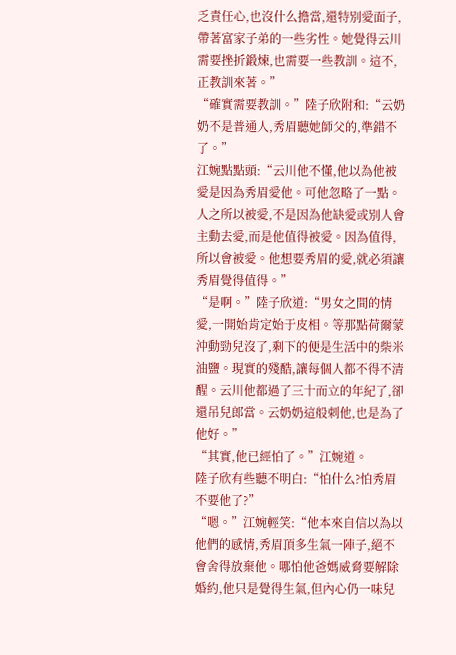乏責任心,也沒什么擔當,還特別愛面子,帶著富家子弟的一些劣性。她覺得云川需要挫折鍛煉,也需要一些教訓。這不,正教訓來著。”
“確實需要教訓。”陸子欣附和:“云奶奶不是普通人,秀眉聽她師父的,準錯不了。”
江婉點點頭:“云川他不懂,他以為他被愛是因為秀眉愛他。可他忽略了一點。人之所以被愛,不是因為他缺愛或別人會主動去愛,而是他值得被愛。因為值得,所以會被愛。他想要秀眉的愛,就必須讓秀眉覺得值得。”
“是啊。”陸子欣道:“男女之間的情愛,一開始肯定始于皮相。等那點荷爾蒙沖動勁兒沒了,剩下的便是生活中的柴米油鹽。現實的殘酷,讓每個人都不得不清醒。云川他都過了三十而立的年紀了,卻還吊兒郎當。云奶奶這般刺他,也是為了他好。”
“其實,他已經怕了。”江婉道。
陸子欣有些聽不明白:“怕什么?怕秀眉不要他了?”
“嗯。”江婉輕笑:“他本來自信以為以他們的感情,秀眉頂多生氣一陣子,絕不會舍得放棄他。哪怕他爸媽威脅要解除婚約,他只是覺得生氣,但內心仍一味兒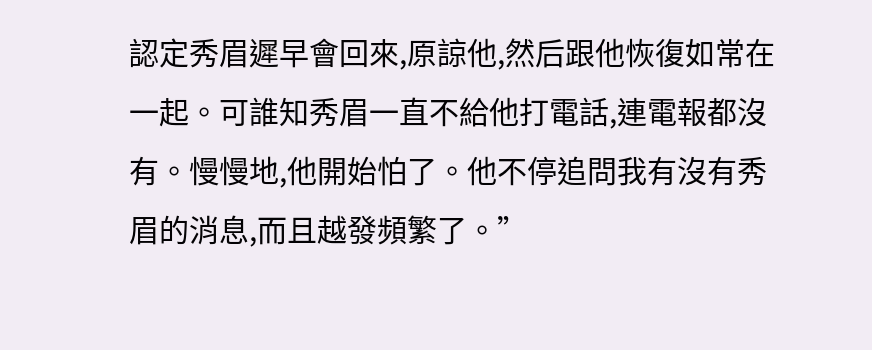認定秀眉遲早會回來,原諒他,然后跟他恢復如常在一起。可誰知秀眉一直不給他打電話,連電報都沒有。慢慢地,他開始怕了。他不停追問我有沒有秀眉的消息,而且越發頻繁了。”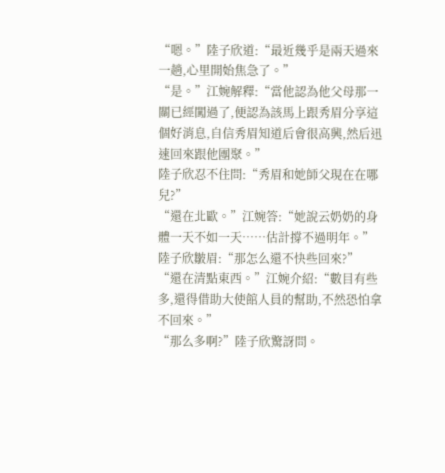“嗯。”陸子欣道:“最近幾乎是兩天過來一趟,心里開始焦急了。”
“是。”江婉解釋:“當他認為他父母那一關已經闖過了,便認為該馬上跟秀眉分享這個好消息,自信秀眉知道后會很高興,然后迅速回來跟他團聚。”
陸子欣忍不住問:“秀眉和她師父現在在哪兒?”
“還在北歐。”江婉答:“她說云奶奶的身體一天不如一天……估計撐不過明年。”
陸子欣皺眉:“那怎么還不快些回來?”
“還在清點東西。”江婉介紹:“數目有些多,還得借助大使館人員的幫助,不然恐怕拿不回來。”
“那么多啊?”陸子欣驚訝問。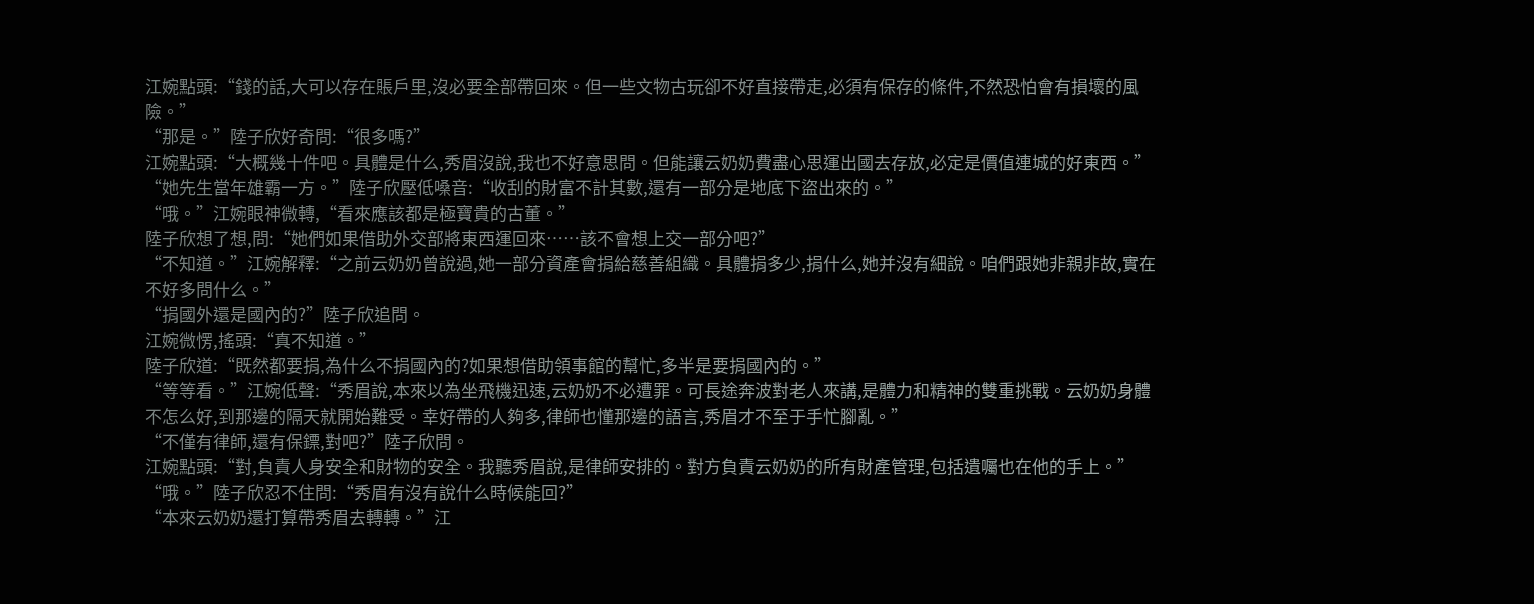江婉點頭:“錢的話,大可以存在賬戶里,沒必要全部帶回來。但一些文物古玩卻不好直接帶走,必須有保存的條件,不然恐怕會有損壞的風險。”
“那是。”陸子欣好奇問:“很多嗎?”
江婉點頭:“大概幾十件吧。具體是什么,秀眉沒說,我也不好意思問。但能讓云奶奶費盡心思運出國去存放,必定是價值連城的好東西。”
“她先生當年雄霸一方。”陸子欣壓低嗓音:“收刮的財富不計其數,還有一部分是地底下盜出來的。”
“哦。”江婉眼神微轉,“看來應該都是極寶貴的古董。”
陸子欣想了想,問:“她們如果借助外交部將東西運回來……該不會想上交一部分吧?”
“不知道。”江婉解釋:“之前云奶奶曾說過,她一部分資產會捐給慈善組織。具體捐多少,捐什么,她并沒有細說。咱們跟她非親非故,實在不好多問什么。”
“捐國外還是國內的?”陸子欣追問。
江婉微愣,搖頭:“真不知道。”
陸子欣道:“既然都要捐,為什么不捐國內的?如果想借助領事館的幫忙,多半是要捐國內的。”
“等等看。”江婉低聲:“秀眉說,本來以為坐飛機迅速,云奶奶不必遭罪。可長途奔波對老人來講,是體力和精神的雙重挑戰。云奶奶身體不怎么好,到那邊的隔天就開始難受。幸好帶的人夠多,律師也懂那邊的語言,秀眉才不至于手忙腳亂。”
“不僅有律師,還有保鏢,對吧?”陸子欣問。
江婉點頭:“對,負責人身安全和財物的安全。我聽秀眉說,是律師安排的。對方負責云奶奶的所有財產管理,包括遺囑也在他的手上。”
“哦。”陸子欣忍不住問:“秀眉有沒有說什么時候能回?”
“本來云奶奶還打算帶秀眉去轉轉。”江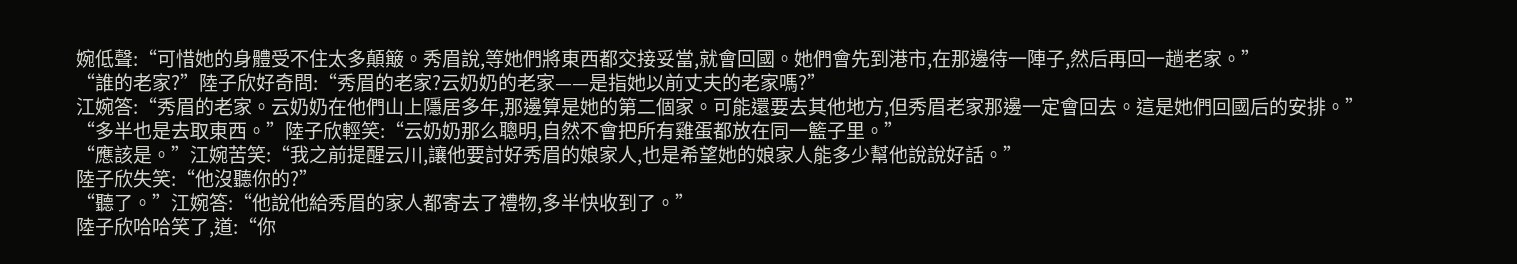婉低聲:“可惜她的身體受不住太多顛簸。秀眉說,等她們將東西都交接妥當,就會回國。她們會先到港市,在那邊待一陣子,然后再回一趟老家。”
“誰的老家?”陸子欣好奇問:“秀眉的老家?云奶奶的老家——是指她以前丈夫的老家嗎?”
江婉答:“秀眉的老家。云奶奶在他們山上隱居多年,那邊算是她的第二個家。可能還要去其他地方,但秀眉老家那邊一定會回去。這是她們回國后的安排。”
“多半也是去取東西。”陸子欣輕笑:“云奶奶那么聰明,自然不會把所有雞蛋都放在同一籃子里。”
“應該是。”江婉苦笑:“我之前提醒云川,讓他要討好秀眉的娘家人,也是希望她的娘家人能多少幫他說說好話。”
陸子欣失笑:“他沒聽你的?”
“聽了。”江婉答:“他說他給秀眉的家人都寄去了禮物,多半快收到了。”
陸子欣哈哈笑了,道:“你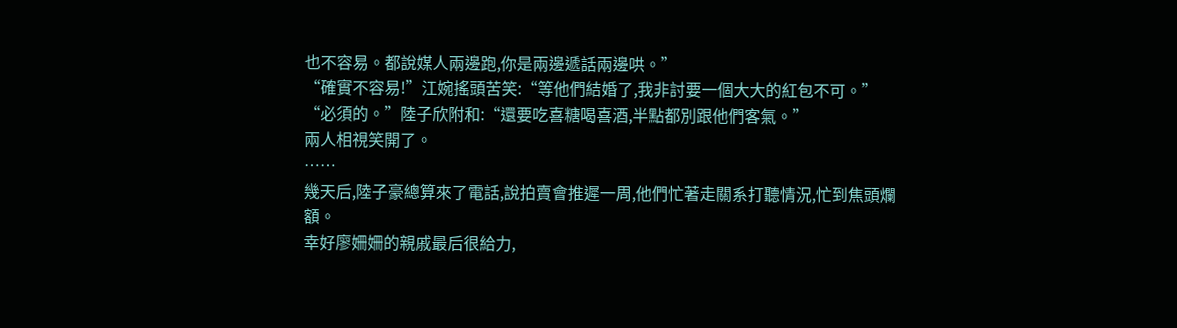也不容易。都說媒人兩邊跑,你是兩邊遞話兩邊哄。”
“確實不容易!”江婉搖頭苦笑:“等他們結婚了,我非討要一個大大的紅包不可。”
“必須的。”陸子欣附和:“還要吃喜糖喝喜酒,半點都別跟他們客氣。”
兩人相視笑開了。
……
幾天后,陸子豪總算來了電話,說拍賣會推遲一周,他們忙著走關系打聽情況,忙到焦頭爛額。
幸好廖姍姍的親戚最后很給力,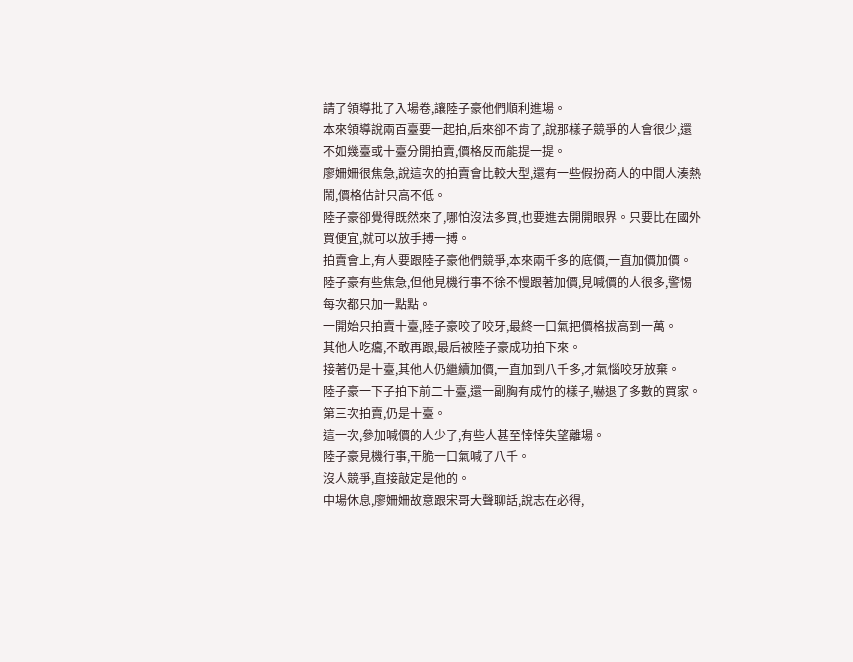請了領導批了入場卷,讓陸子豪他們順利進場。
本來領導說兩百臺要一起拍,后來卻不肯了,說那樣子競爭的人會很少,還不如幾臺或十臺分開拍賣,價格反而能提一提。
廖姍姍很焦急,說這次的拍賣會比較大型,還有一些假扮商人的中間人湊熱鬧,價格估計只高不低。
陸子豪卻覺得既然來了,哪怕沒法多買,也要進去開開眼界。只要比在國外買便宜,就可以放手搏一搏。
拍賣會上,有人要跟陸子豪他們競爭,本來兩千多的底價,一直加價加價。
陸子豪有些焦急,但他見機行事不徐不慢跟著加價,見喊價的人很多,警惕每次都只加一點點。
一開始只拍賣十臺,陸子豪咬了咬牙,最終一口氣把價格拔高到一萬。
其他人吃癟,不敢再跟,最后被陸子豪成功拍下來。
接著仍是十臺,其他人仍繼續加價,一直加到八千多,才氣惱咬牙放棄。
陸子豪一下子拍下前二十臺,還一副胸有成竹的樣子,嚇退了多數的買家。
第三次拍賣,仍是十臺。
這一次,參加喊價的人少了,有些人甚至悻悻失望離場。
陸子豪見機行事,干脆一口氣喊了八千。
沒人競爭,直接敲定是他的。
中場休息,廖姍姍故意跟宋哥大聲聊話,說志在必得,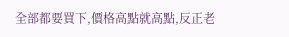全部都要買下,價格高點就高點,反正老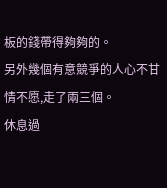板的錢帶得夠夠的。
另外幾個有意競爭的人心不甘情不愿,走了兩三個。
休息過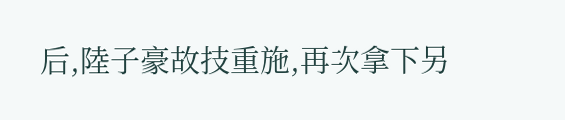后,陸子豪故技重施,再次拿下另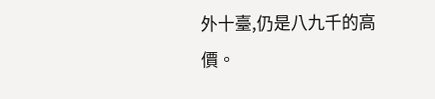外十臺,仍是八九千的高價。